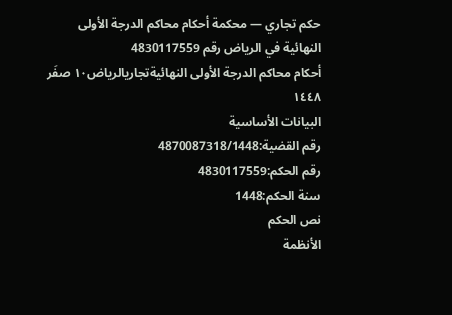حكم تجاري — محكمة أحكام محاكم الدرجة الأولى النهائية في الرياض رقم 4830117559
أحكام محاكم الدرجة الأولى النهائيةتجاريالرياض١٠ صفَر ١٤٤٨
البيانات الأساسية
رقم القضية:4870087318/1448
رقم الحكم:4830117559
سنة الحكم:1448
نص الحكم
الأنظمة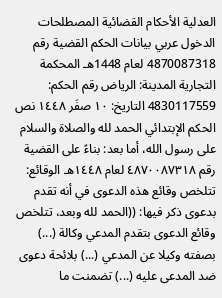العدلية الأحكام القضائية المصطلحات الدخول عربي بيانات الحكم القضية رقم 4870087318 لعام 1448هـ المحكمة التجارية المدينة: الرياض رقم الحكم: 4830117559 التاريخ: ١٠ صفَر ١٤٤٨ نص الحكم الإبتدائي الحمد لله والصلاة والسلام على رسول الله، أما بعد: بناءً على القضية رقم ٤٨٧٠٠٨٧٣١٨ لعام ١٤٤٨هـ الوقائع: تتلخص وقائع هذه الدعوى في أنه تقدم بدعوى ذكر فيها: ((الحمد لله وبعد، تتلخص وقائع الدعوى بتقدم المدعي وكالة (...) بصفته وكيلا عن المدعي (...) بلائحة دعوى ضد المدعى عليه (...) تضمنت ما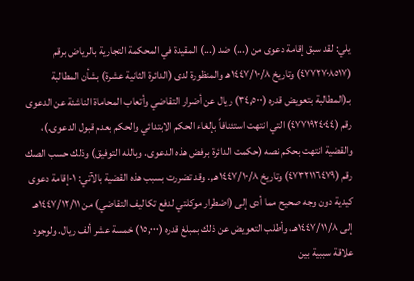يلي: لقد سبق إقامة دعوى من (...) ضد (...) المقيدة في المحكمة التجارية بالرياض برقم (٤٧٧٢٧٠٨٥١٧) وتاريخ ١٤٤٧/١٠/٨هـ والمنظورة لدى (الدائرة الثانية عشرة) بشأن المطالبة بـ(المطالبة بتعويض قدره (٣٤,٥٠٠) ريال عن أضرار التقاضي وأتعاب المحاماة الناشئة عن الدعوى رقم (٤٧٧١٩٢٤٠٤٤) التي انتهت استئنافاً بإلغاء الحكم الابتدائي والحكم بعدم قبول الدعوى.)، والقضية انتهت بحكم نصه (حكمت الدائرة برفض هذه الدعوى. وبالله التوفيق) وذلك حسب الصك رقم (٤٧٣٢١١٦٤٧٩) وتاريخ ١٤٤٧/١٠/٨هـ,. وقد تضررت بسبب هذه القضية بالآتي: ١-إقامة دعوى كيدية دون وجه صحيح مما أدى إلى (اضطرار موكلتي لدفع تكاليف التقاضي) من ١٤٤٧/١٢/١١هـ إلى ١٤٤٧/١١/٨هـ، وأطلب التعويض عن ذلك بمبلغ قدره (١٥,٠٠٠) خمسة عشر ألف ريال. ولوجود علاقة سببية بين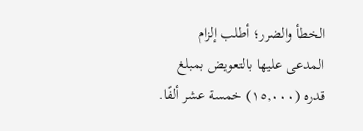الخطأ والضرر؛ أطلب إلزام المدعى عليها بالتعويض بمبلغ قدره (١٥,٠٠٠) خمسة عشر ألفًا.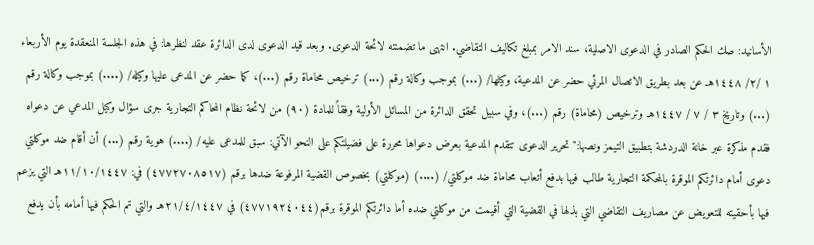الأسانيد: صك الحكم الصادر في الدعوى الاصلية، سند الامر بمبلغ تكاليف التقاضي. انتهى ما تضمنته لائحة الدعوى. وبعد قيد الدعوى لدى الدائرة عقد لنظرها: في هذه الجلسة المنعقدة يوم الأربعاء ١ /٢/ ١٤٤٨هـ عن بعد بطريق الاتصال المرئي حضر عن المدعية، وكيلها/ (...) بموجب وكالة رقم (...) ترخيص محاماة رقم (...)، كما حضر عن المدعى عليها وكيله/ (....) بموجب وكالة رقم (...) وتاريخ ٣ / ٧ / ١٤٤٧هـ وترخيص (محاماة) رقم (...)، وفي سبيل تحقق الدائرة من المسائل الأولية وفقاً للمادة (٩٠) من لائحة نظام المحاكم التجارية جرى سؤال وكيل المدعي عن دعواه فقدم مذكرة عبر خانة الدردشة بتطبيق التيمز ونصها:" تحرير الدعوى تتقدم المدعية بعرض دعواها محررة على فضيلتكم على النحو الآتي: سبق للمدعى عليه/ (....) هوية رقم (...) أن أقام ضد موكلتي دعوى أمام دائرتكم الموقرة بالمحكمة التجارية طالب فيها بدفع أتعاب محاماة ضد موكلتي/ (....) (موكلتي) بخصوص القضية المرفوعة ضدها برقم (٤٧٧٢٧٠٨٥١٧) في: ١١/١٠/١٤٤٧هـ التي يزعم فيها بأحقيته للتعويض عن مصاريف التقاضي التي بذلها في القضية التي أقيمت من موكلتي ضده أما دائرتكم الموقرة برقم(٤٧٧١٩٢٤٠٤٤) في ٢١/٤/١٤٤٧هـ والتي تم الحكم فيها أمامه بأن يدفع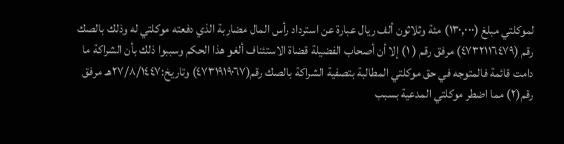لموكلتي مبلغ (١٣٠,٠٠٠) مئة وثلاثون ألف ريال عبارة عن استرداد رأس المال مضاربة الذي دفعته موكلتي له وذلك بالصك رقم (٤٧٣٢١١٦٤٧٩) مرفق رقم ( ١) إلا أن أصحاب الفضيلة قضاة الاستئناف ألغو هذا الحكم وسببوا ذلك بأن الشراكة ما دامت قائمة فالمتوجه في حق موكلتي المطالبة بتصفية الشراكة بالصك رقم(٤٧٣١٩١٩٠٦٧) وتاريخ:٢٧/٨/١٤٤٧هـ مرفق رقم(٢) مما اضطر موكلتي المدعية بسبب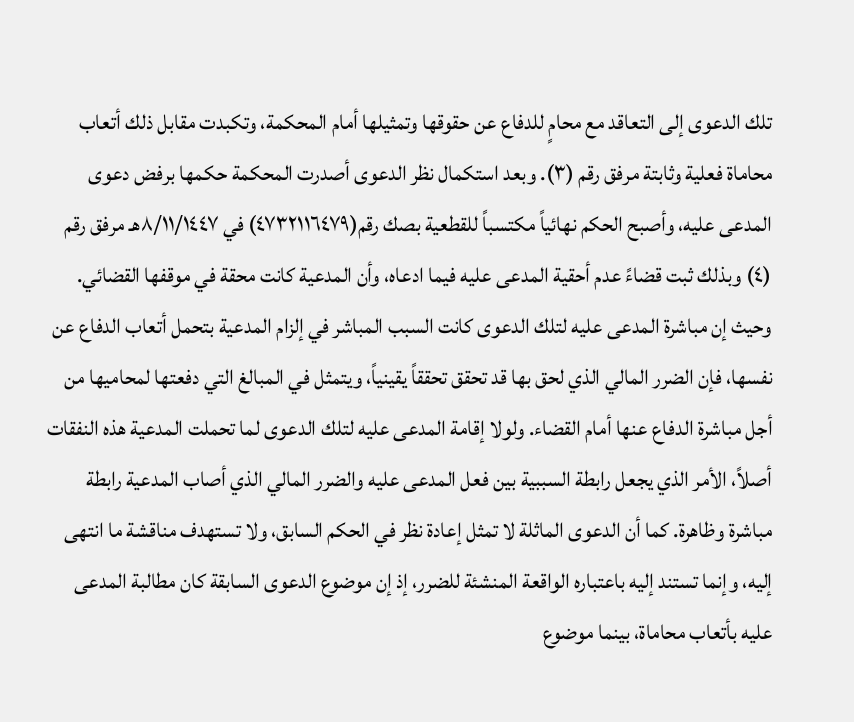تلك الدعوى إلى التعاقد مع محامٍ للدفاع عن حقوقها وتمثيلها أمام المحكمة، وتكبدت مقابل ذلك أتعاب محاماة فعلية وثابتة مرفق رقم (٣). وبعد استكمال نظر الدعوى أصدرت المحكمة حكمها برفض دعوى المدعى عليه، وأصبح الحكم نهائياً مكتسباً للقطعية بصك رقم(٤٧٣٢١١٦٤٧٩) في ٨/١١/١٤٤٧هـ مرفق رقم (٤) وبذلك ثبت قضاءً عدم أحقية المدعى عليه فيما ادعاه، وأن المدعية كانت محقة في موقفها القضائي. وحيث إن مباشرة المدعى عليه لتلك الدعوى كانت السبب المباشر في إلزام المدعية بتحمل أتعاب الدفاع عن نفسها، فإن الضرر المالي الذي لحق بها قد تحقق تحققاً يقينياً، ويتمثل في المبالغ التي دفعتها لمحاميها من أجل مباشرة الدفاع عنها أمام القضاء. ولولا إقامة المدعى عليه لتلك الدعوى لما تحملت المدعية هذه النفقات أصلاً، الأمر الذي يجعل رابطة السببية بين فعل المدعى عليه والضرر المالي الذي أصاب المدعية رابطة مباشرة وظاهرة. كما أن الدعوى الماثلة لا تمثل إعادة نظر في الحكم السابق، ولا تستهدف مناقشة ما انتهى إليه، وإنما تستند إليه باعتباره الواقعة المنشئة للضرر، إذ إن موضوع الدعوى السابقة كان مطالبة المدعى عليه بأتعاب محاماة، بينما موضوع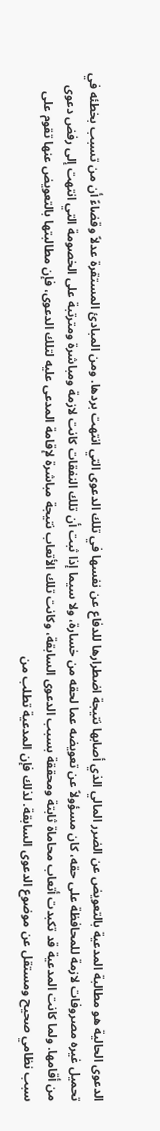الدعوى الحالية هو مطالبة المدعية بالتعويض عن الضرر المالي الذي أصابها نتيجة اضطرارها للدفاع عن نفسها في تلك الدعوى التي انتهت بردها. ومن المبادئ المستقرة عدلاً وقضاءً أن من تسبب بخطئه في تحميل غيره مصروفات لازمة للمحافظة على حقه، كان مسؤولاً عن تعويضه عما لحقه من خسارة، ولا سيما إذا ثبت أن تلك النفقات كانت لازمة ومباشرة ومترتبة على الخصومة التي انتهت إلى رفض دعوى من أقامها. ولما كانت المدعية قد تكبدت أتعاب محاماة ثابتة ومحققة بسبب الدعوى السابقة، وكانت تلك الأتعاب نتيجة مباشرة لإقامة المدعى عليه لتلك الدعوى، فإن مطالبتها بالتعويض عنها تقوم على سبب نظامي صحيح ومستقل عن موضوع الدعوى السابقة. لذلك فإن المدعية تطلب من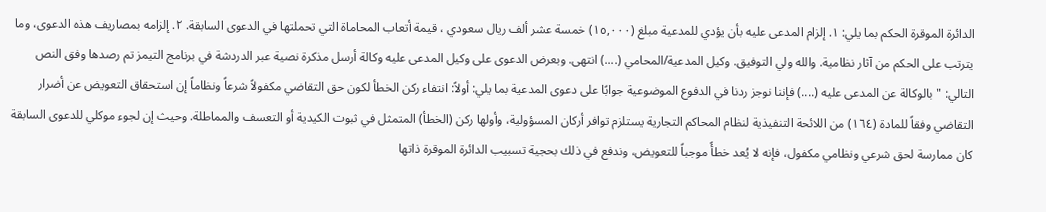الدائرة الموقرة الحكم بما يلي: ١. إلزام المدعى عليه بأن يؤدي للمدعية مبلغ (١٥,٠٠٠) خمسة عشر ألف ريال سعودي ، قيمة أتعاب المحاماة التي تحملتها في الدعوى السابقة. ٢. إلزامه بمصاريف هذه الدعوى، وما يترتب على الحكم من آثار نظامية. والله ولي التوفيق. وكيل المدعية/المحامي (....) انتهى. وبعرض الدعوى على وكيل المدعى عليه وكالة أرسل مذكرة نصية عبر الدردشة في برنامج التيمز تم رصدها وفق النص التالي: "بالوكالة عن المدعى عليه (....) فإننا نوجز ردنا في الدفوع الموضوعية جوابًا على دعوى المدعية بما يلي: أولاً: انتفاء ركن الخطأ لكون حق التقاضي مكفولاً شرعاً ونظاماً إن استحقاق التعويض عن أضرار التقاضي وفقاً للمادة (١٦٤) من اللائحة التنفيذية لنظام المحاكم التجارية يستلزم توافر أركان المسؤولية، وأولها ركن (الخطأ) المتمثل في ثبوت الكيدية أو التعسف والمماطلة. وحيث إن لجوء موكلي للدعوى السابقة كان ممارسة لحق شرعي ونظامي مكفول، فإنه لا يُعد خطأً موجباً للتعويض، وندفع في ذلك بحجية تسبيب الدائرة الموقرة ذاتها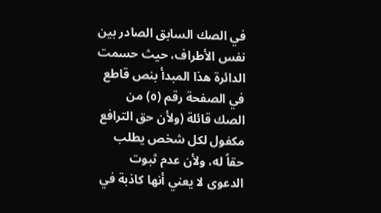في الصك السابق الصادر بين نفس الأطراف، حيث حسمت الدائرة هذا المبدأ بنص قاطع في الصفحة رقم (٥) من الصك قائلة (ولأن حق الترافع مكفول لكل شخص يطلب حقاً له، ولأن عدم ثبوت الدعوى لا يعني أنها كاذبة في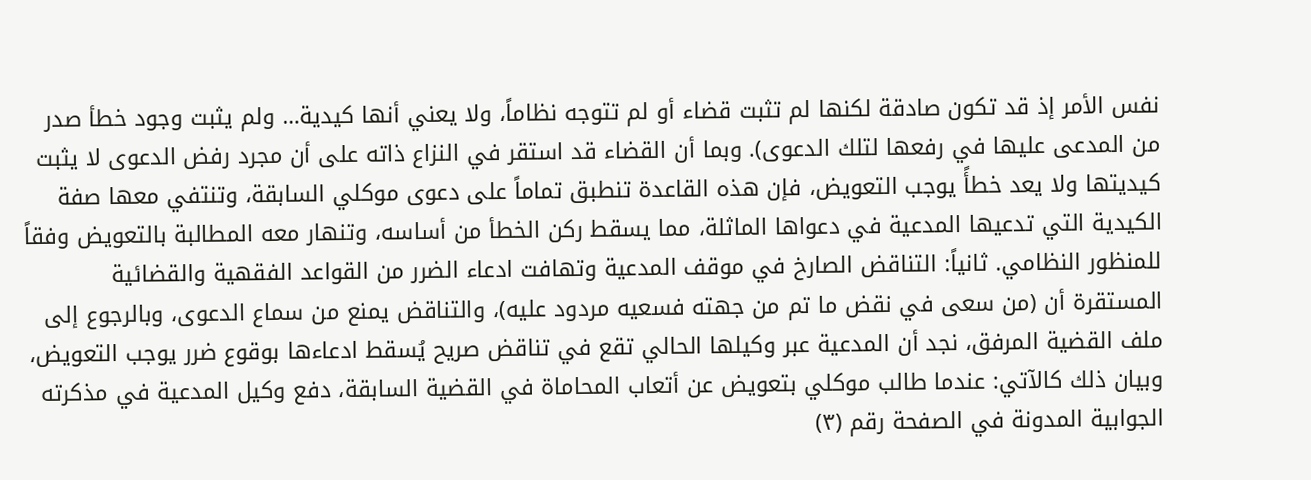نفس الأمر إذ قد تكون صادقة لكنها لم تثبت قضاء أو لم تتوجه نظاماً، ولا يعني أنها كيدية… ولم يثبت وجود خطأ صدر من المدعى عليها في رفعها لتلك الدعوى). وبما أن القضاء قد استقر في النزاع ذاته على أن مجرد رفض الدعوى لا يثبت كيديتها ولا يعد خطأً يوجب التعويض، فإن هذه القاعدة تنطبق تماماً على دعوى موكلي السابقة، وتنتفي معها صفة الكيدية التي تدعيها المدعية في دعواها الماثلة، مما يسقط ركن الخطأ من أساسه، وتنهار معه المطالبة بالتعويض وفقاً للمنظور النظامي. ثانياً: التناقض الصارخ في موقف المدعية وتهافت ادعاء الضرر من القواعد الفقهية والقضائية المستقرة أن (من سعى في نقض ما تم من جهته فسعيه مردود عليه)، والتناقض يمنع من سماع الدعوى، وبالرجوع إلى ملف القضية المرفق، نجد أن المدعية عبر وكيلها الحالي تقع في تناقض صريح يُسقط ادعاءها بوقوع ضرر يوجب التعويض، وبيان ذلك كالآتي: عندما طالب موكلي بتعويض عن أتعاب المحاماة في القضية السابقة، دفع وكيل المدعية في مذكرته الجوابية المدونة في الصفحة رقم (٣)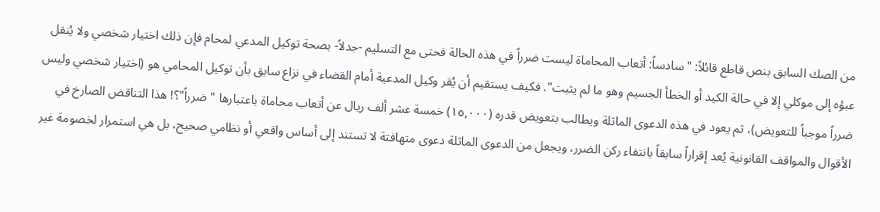من الصك السابق بنص قاطع قائلاً: "سادساً: أتعاب المحاماة ليست ضرراً في هذه الحالة فحتى مع التسليم -جدلاً- بصحة توكيل المدعي لمحام فإن ذلك اختيار شخصي ولا يُنقل عبؤه إلى موكلي إلا في حالة الكيد أو الخطأ الجسيم وهو ما لم يثبت". فكيف يستقيم أن يُقر وكيل المدعية أمام القضاء في نزاع سابق بأن توكيل المحامي هو (اختيار شخصي وليس ضرراً موجباً للتعويض)، ثم يعود في هذه الدعوى الماثلة ويطالب بتعويض قدره (١٥,٠٠٠) خمسة عشر ألف ريال عن أتعاب محاماة باعتبارها "ضرراً"؟! هذا التناقض الصارخ في الأقوال والمواقف القانونية يُعد إقراراً سابقاً بانتفاء ركن الضرر، ويجعل من الدعوى الماثلة دعوى متهافتة لا تستند إلى أساس واقعي أو نظامي صحيح، بل هي استمرار لخصومة غير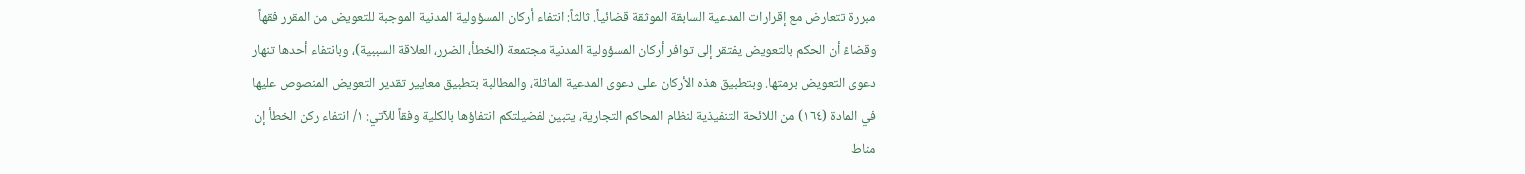مبررة تتعارض مع إقرارات المدعية السابقة الموثقة قضائياً. ثالثاً: انتفاء أركان المسؤولية المدنية الموجبة للتعويض من المقرر فقهاً وقضاءً أن الحكم بالتعويض يفتقر إلى توافر أركان المسؤولية المدنية مجتمعة (الخطأ، الضرر، العلاقة السببية)، وبانتفاء أحدها تنهار دعوى التعويض برمتها. وبتطبيق هذه الأركان على دعوى المدعية الماثلة، والمطالبة بتطبيق معايير تقدير التعويض المنصوص عليها في المادة (١٦٤) من اللائحة التنفيذية لنظام المحاكم التجارية، يتبين لفضيلتكم انتفاؤها بالكلية وفقاً للآتي: ١/ انتفاء ركن الخطأ إن مناط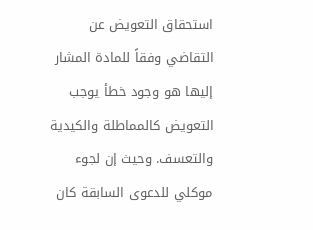استحقاق التعويض عن التقاضي وفقاً للمادة المشار إليها هو وجود خطأ يوجب التعويض كالمماطلة والكيدية والتعسف. وحيث إن لجوء موكلي للدعوى السابقة كان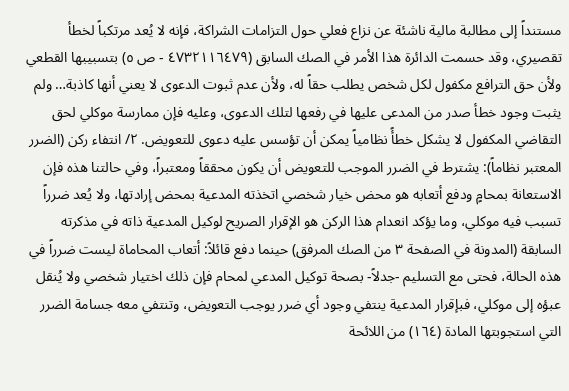مستنداً إلى مطالبة مالية ناشئة عن نزاع فعلي حول التزامات الشراكة، فإنه لا يُعد مرتكباً لخطأ تقصيري، وقد حسمت الدائرة هذا الأمر في الصك السابق (٤٧٣٢١١٦٤٧٩ - ص ٥) بتسبيبها القطعي ولأن حق الترافع مكفول لكل شخص يطلب حقاً له، ولأن عدم ثبوت الدعوى لا يعني أنها كاذبة… ولم يثبت وجود خطأ صدر من المدعى عليها في رفعها لتلك الدعوى، وعليه فإن ممارسة موكلي لحق التقاضي المكفول لا يشكل خطأً نظامياً يمكن أن تؤسس عليه دعوى للتعويض. ٢/ انتفاء ركن (الضرر المعتبر نظاماً): يشترط في الضرر الموجب للتعويض أن يكون محققاً ومعتبراً، وفي حالتنا هذه فإن الاستعانة بمحامٍ ودفع أتعابه هو محض خيار شخصي اتخذته المدعية بمحض إرادتها، ولا يُعد ضرراً تسبب فيه موكلي، وما يؤكد انعدام هذا الركن هو الإقرار الصريح لوكيل المدعية ذاته في مذكرته السابقة (المدونة في الصفحة ٣ من الصك المرفق) حينما دفع قائلاً: أتعاب المحاماة ليست ضرراً في هذه الحالة، فحتى مع التسليم -جدلاً- بصحة توكيل المدعي لمحام فإن ذلك اختيار شخصي ولا يُنقل عبؤه إلى موكلي، فبإقرار المدعية ينتفي وجود أي ضرر يوجب التعويض، وتنتفي معه جسامة الضرر التي استجوبتها المادة (١٦٤) من اللائحة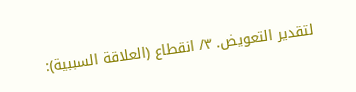لتقدير التعويض. ٣/ انقطاع (العلاقة السببية):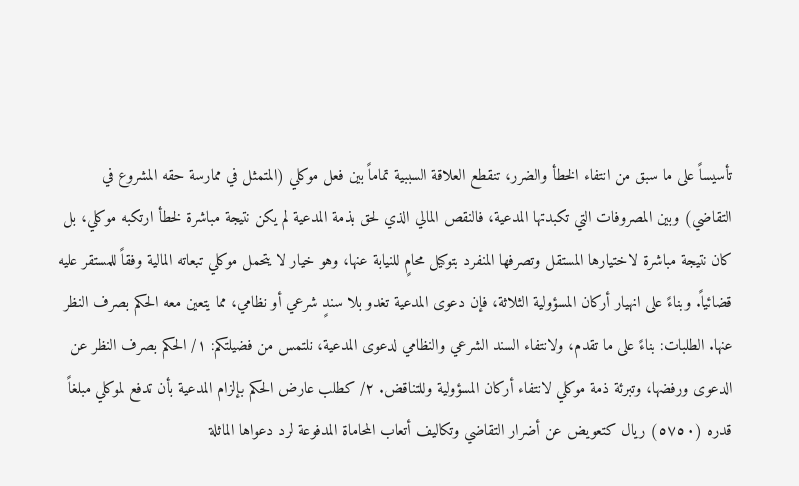تأسيساً على ما سبق من انتفاء الخطأ والضرر، تنقطع العلاقة السببية تماماً بين فعل موكلي (المتمثل في ممارسة حقه المشروع في التقاضي) وبين المصروفات التي تكبدتها المدعية، فالنقص المالي الذي لحق بذمة المدعية لم يكن نتيجة مباشرة لخطأ ارتكبه موكلي، بل كان نتيجة مباشرة لاختيارها المستقل وتصرفها المنفرد بتوكيل محامٍ للنيابة عنها، وهو خيار لا يتحمل موكلي تبعاته المالية وفقاً للمستقر عليه قضائياً. وبناءً على انهيار أركان المسؤولية الثلاثة، فإن دعوى المدعية تغدو بلا سندٍ شرعي أو نظامي، مما يتعين معه الحكم بصرف النظر عنها. الطلبات: بناءً على ما تقدم، ولانتفاء السند الشرعي والنظامي لدعوى المدعية، نلتمس من فضيلتكم: ١/ الحكم بصرف النظر عن الدعوى ورفضها، وتبرئة ذمة موكلي لانتفاء أركان المسؤولية وللتناقض. ٢/ كطلب عارض الحكم بإلزام المدعية بأن تدفع لموكلي مبلغاً قدره (٥٧٥٠) ريال كتعويض عن أضرار التقاضي وتكاليف أتعاب المحاماة المدفوعة لرد دعواها الماثلة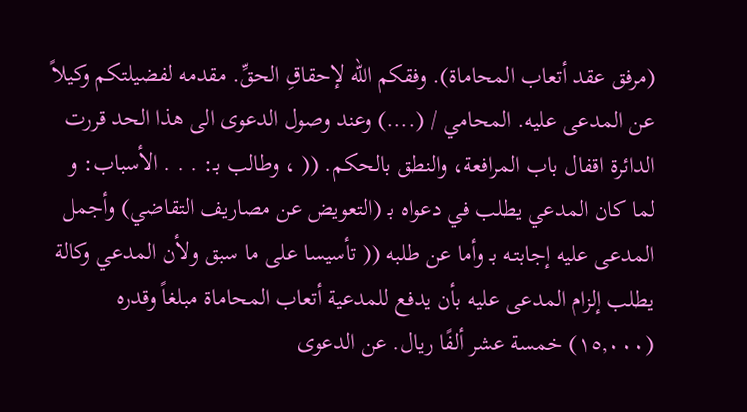(مرفق عقد أتعاب المحاماة). وفقكم الله لإحقاقِ الحقِّ. مقدمه لفضيلتكم وكيلاً عن المدعى عليه. المحامي / (....) وعند وصول الدعوى الى هذا الحد قررت الدائرة اقفال باب المرافعة، والنطق بالحكم. (( ، وطالب بـ: . . . الأسباب: و لما كان المدعي يطلب في دعواه بـ (التعويض عن مصاريف التقاضي) وأجمل المدعى عليه إجابتـه بـ وأما عن طلبه (( تأسيسا على ما سبق ولأن المدعي وكالة يطلب إلزام المدعى عليه بأن يدفع للمدعية أتعاب المحاماة مبلغاً وقدره (١٥,٠٠٠) خمسة عشر ألفًا ريال. عن الدعوى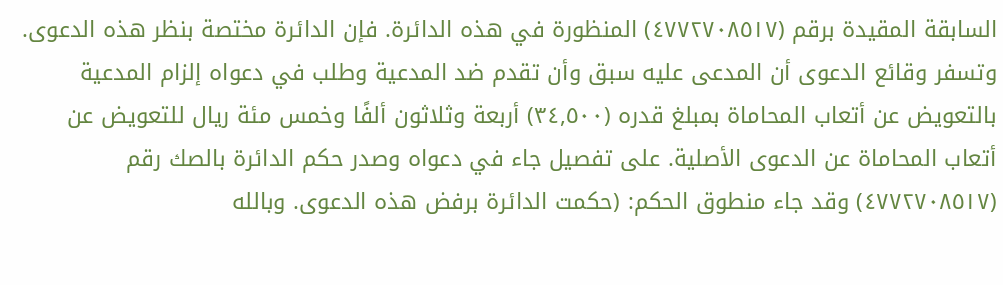السابقة المقيدة برقم (٤٧٧٢٧٠٨٥١٧) المنظورة في هذه الدائرة. فإن الدائرة مختصة بنظر هذه الدعوى. وتسفر وقائع الدعوى أن المدعى عليه سبق وأن تقدم ضد المدعية وطلب في دعواه إلزام المدعية بالتعويض عن أتعاب المحاماة بمبلغ قدره (٣٤,٥٠٠) أربعة وثلاثون ألفًا وخمس مئة ريال للتعويض عن أتعاب المحاماة عن الدعوى الأصلية. على تفصيل جاء في دعواه وصدر حكم الدائرة بالصك رقم (٤٧٧٢٧٠٨٥١٧) وقد جاء منطوق الحكم: (حكمت الدائرة برفض هذه الدعوى. وبالله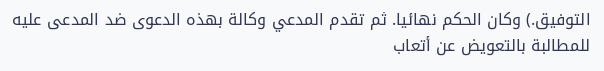التوفيق.) وكان الحكم نهائيا. ثم تقدم المدعي وكالة بهذه الدعوى ضد المدعى عليه للمطالبة بالتعويض عن أتعاب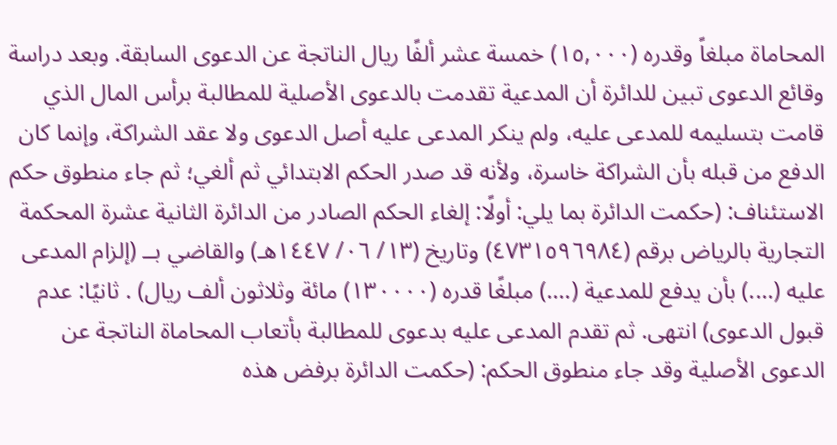المحاماة مبلغاً وقدره (١٥,٠٠٠) خمسة عشر ألفًا ريال الناتجة عن الدعوى السابقة. وبعد دراسة وقائع الدعوى تبين للدائرة أن المدعية تقدمت بالدعوى الأصلية للمطالبة برأس المال الذي قامت بتسليمه للمدعى عليه، ولم ينكر المدعى عليه أصل الدعوى ولا عقد الشراكة، وإنما كان الدفع من قبله بأن الشراكة خاسرة، ولأنه قد صدر الحكم الابتدائي ثم ألغي؛ ثم جاء منطوق حكم الاستئناف: (حكمت الدائرة بما يلي: أولًا: إلغاء الحكم الصادر من الدائرة الثانية عشرة المحكمة التجارية بالرياض برقم (٤٧٣١٥٩٦٩٨٤) وتاريخ (١٣/ ٠٦/ ١٤٤٧هـ) والقاضي بــ (إلزام المدعى عليه (....) بأن يدفع للمدعية (....) مبلغًا قدره (١٣٠٠٠٠) مائة وثلاثون ألف ريال) . ثانيًا: عدم قبول الدعوى) انتهى. ثم تقدم المدعى عليه بدعوى للمطالبة بأتعاب المحاماة الناتجة عن الدعوى الأصلية وقد جاء منطوق الحكم: (حكمت الدائرة برفض هذه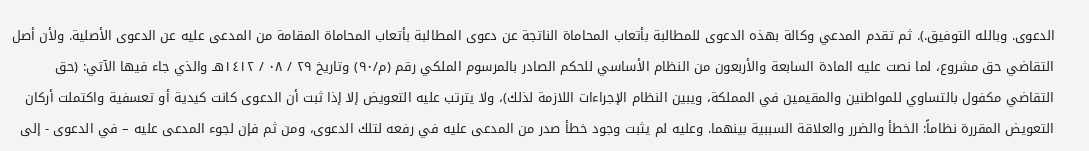الدعوى. وبالله التوفيق.). ثم تقدم المدعي وكالة بهذه الدعوى للمطالبة بأتعاب المحاماة الناتجة عن دعوى المطالبة بأتعاب المحاماة المقامة من المدعى عليه عن الدعوى الأصلية. ولأن أصل التقاضي حق مشروع، لما نصت عليه المادة السابعة والأربعون من النظام الأساسي للحكم الصادر بالمرسوم الملكي رقم (م/٩٠) وتاريخ ٢٩ / ٠٨ / ١٤١٢هـ والذي جاء فيها الآتي: (حق التقاضي مكفول بالتساوي للمواطنين والمقيمين في المملكة، ويبين النظام الإجراءات اللازمة لذلك)، ولا يترتب عليه التعويض إلا إذا ثبت أن الدعوى كانت كيدية أو تعسفية واكتملت أركان التعويض المقررة نظاماً: الخطأ والضرر والعلاقة السببية بينهما. وعليه لم يثبت وجود خطأ صدر من المدعى عليه في رفعه لتلك الدعوى، ومن ثم فإن لجوء المدعى عليه – في الدعوى - إلى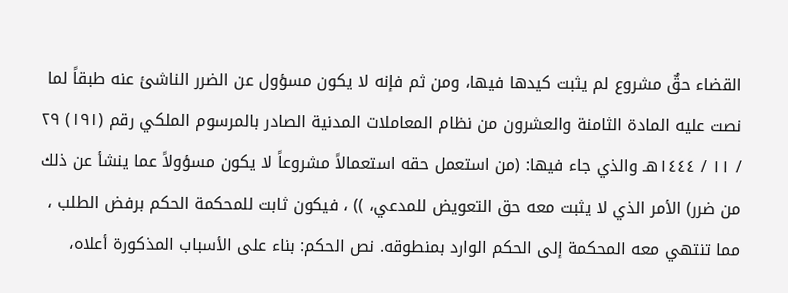القضاء حقٌ مشروع لم يثبت كيدها فيها، ومن ثم فإنه لا يكون مسؤول عن الضرر الناشئ عنه طبقاً لما نصت عليه المادة الثامنة والعشرون من نظام المعاملات المدنية الصادر بالمرسوم الملكي رقم (١٩١) ٢٩ / ١١ / ١٤٤٤هـ والذي جاء فيها: (من استعمل حقه استعمالاً مشروعاً لا يكون مسؤولاً عما ينشأ عن ذلك من ضرر) الأمر الذي لا يثبت معه حق التعويض للمدعي، )) ، فيكون ثابت للمحكمة الحكم برفض الطلب ، مما تنتهي معه المحكمة إلى الحكم الوارد بمنطوقه. نص الحكم: بناء على الأسباب المذكورة أعلاه،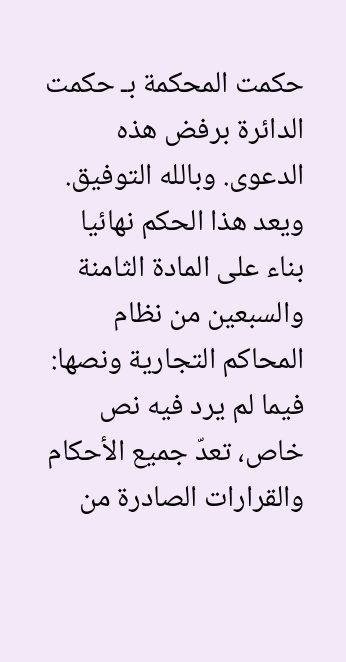حكمت المحكمة بـ حكمت الدائرة برفض هذه الدعوى. وبالله التوفيق. ويعد هذا الحكم نهائيا بناء على المادة الثامنة والسبعين من نظام المحاكم التجارية ونصها: فيما لم يرد فيه نص خاص، تعدّ جميع الأحكام والقرارات الصادرة من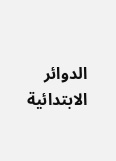الدوائر الابتدائية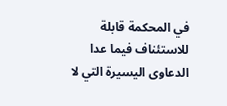في المحكمة قابلة للاستئناف فيما عدا الدعاوى اليسيرة التي لا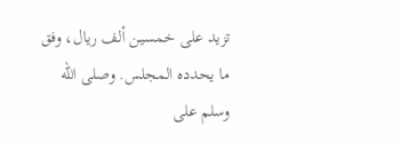تزيد على خمسين ألف ريال، وفق ما يحدده المجلس. وصلى الله وسلم على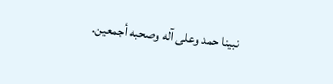نبينا حمد وعلى آله وصحبه أجمعين.